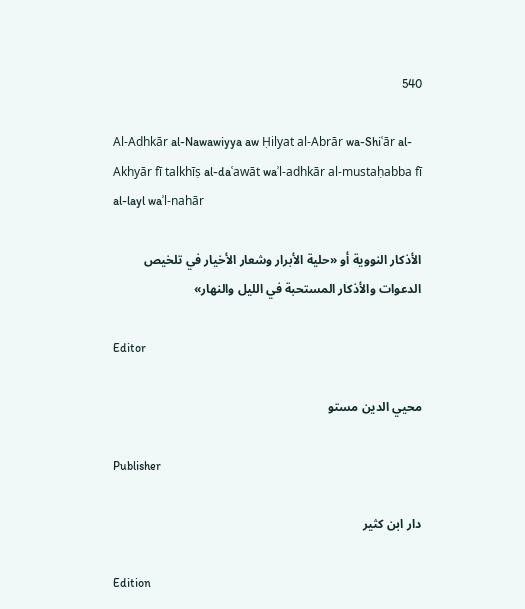540

Al-Adhkār al-Nawawiyya aw Ḥilyat al-Abrār wa-Shiʿār al-Akhyār fī talkhīṣ al-daʿawāt waʾl-adhkār al-mustaḥabba fī al-layl waʾl-nahār

الأذكار النووية أو «حلية الأبرار وشعار الأخيار في تلخيص الدعوات والأذكار المستحبة في الليل والنهار»

Editor

محيي الدين مستو

Publisher

دار ابن كثير

Edition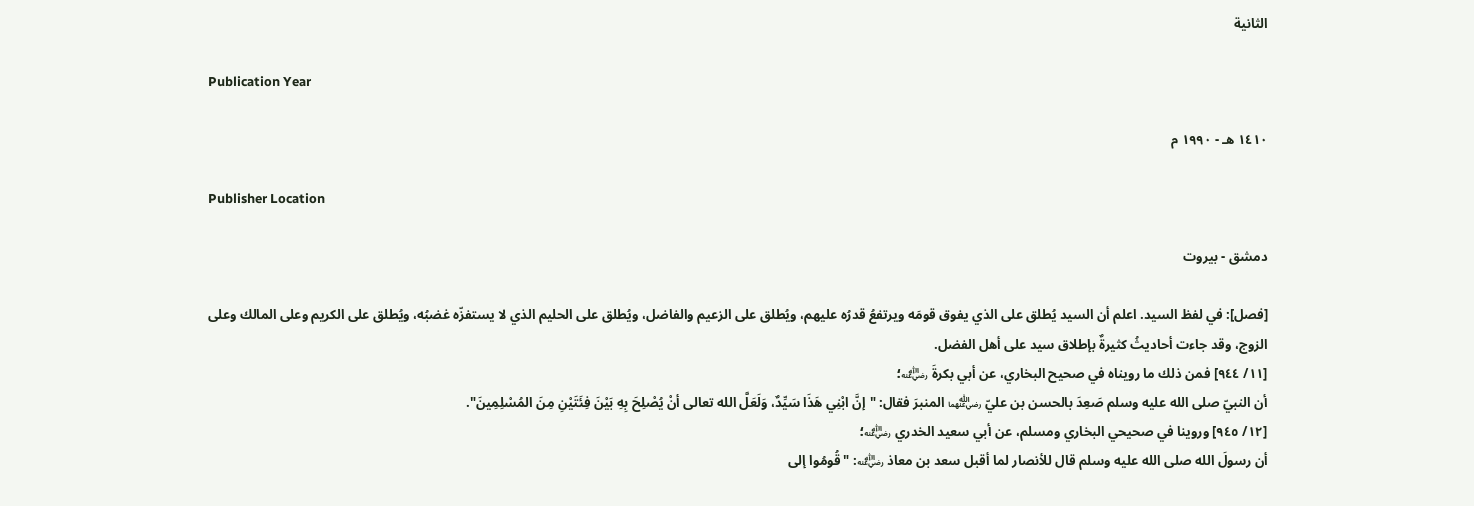الثانية

Publication Year

١٤١٠ هـ - ١٩٩٠ م

Publisher Location

دمشق - بيروت

[فصل]: في لفظ السيد. اعلم أن السيد يُطلق على الذي يفوق قومَه ويرتفعُ قدرُه عليهم، ويُطلق على الزعيم والفاضل، ويُطلق على الحليم الذي لا يستفزّه غضبُه، ويُطلق على الكريم وعلى المالك وعلى الزوج، وقد جاءت أحاديثُ كثيرةٌ بإطلاق سيد على أهل الفضل.
[١١/ ٩٤٤] فمن ذلك ما رويناه في صحيح البخاري، عن أبي بكرةَ ﵁؛
أن النبيّ صلى الله عليه وسلم صَعِدَ بالحسن بن عليّ ﵄ المنبرَ فقال: "إنَّ ابْنِي هَذَا سَيِّدٌ، وَلَعَلَّ الله تعالى أنْ يُصْلِحَ بِهِ بَيْنَ فِئَتَيْنِ مِنَ المُسْلِمِينَ".
[١٢/ ٩٤٥] وروينا في صحيحي البخاري ومسلم، عن أبي سعيد الخدري ﵁؛
أن رسولَ الله صلى الله عليه وسلم قال للأنصار لما أقبل سعد بن معاذ ﵁: "قُومُوا إلى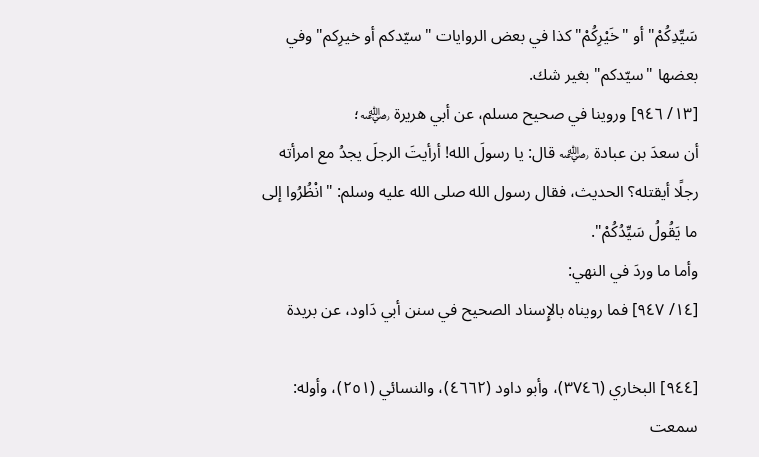سَيِّدِكُمْ" أو "خَيْرِكُمْ" كذا في بعض الروايات "سيّدكم أو خيرِكم" وفي بعضها "سيّدكم" بغير شك.
[١٣/ ٩٤٦] وروينا في صحيح مسلم، عن أبي هريرة ﵁؛
أن سعدَ بن عبادة ﵁ قال: يا رسولَ الله! أرأيتَ الرجلَ يجدُ مع امرأته رجلًا أيقتله؟ الحديث، فقال رسول الله صلى الله عليه وسلم: "انْظُرُوا إلى ما يَقُولُ سَيِّدُكُمْ".
وأما ما وردَ في النهي:
[١٤/ ٩٤٧] فما رويناه بالإِسناد الصحيح في سنن أبي دَاود، عن بريدة

[٩٤٤] البخاري (٣٧٤٦)، وأبو داود (٤٦٦٢)، والنسائي (٢٥١)، وأوله: سمعت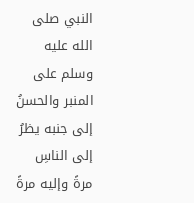النبي صلى الله عليه وسلم على المنبر والحسنُ إلى جنبه يظرُ إلى الناسِ مرةً وإليه مرةً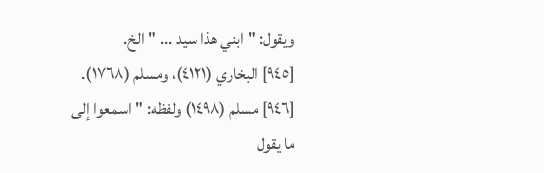ويقول: "ابني هذا سيد ... "الخ.
[٩٤٥] البخاري (٤١٢١)، ومسلم (١٧٦٨).
[٩٤٦] مسلم (١٤٩٨) ولفظه: "اسمعوا إلى ما يقول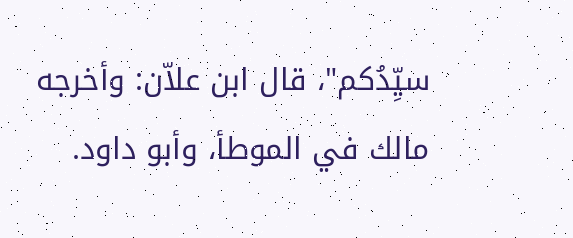سيِّدُكم"، قال ابن علاّن: وأخرجه مالك في الموطأ، وأبو داود.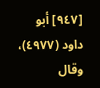[٩٤٧] أبو داود (٤٩٧٧)، وقال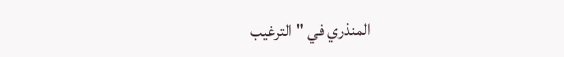المنذري في "الترغيب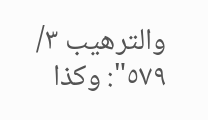والترهيب ٣/ ٥٧٩": وكذا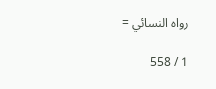رواه النسائي =

1 / 558